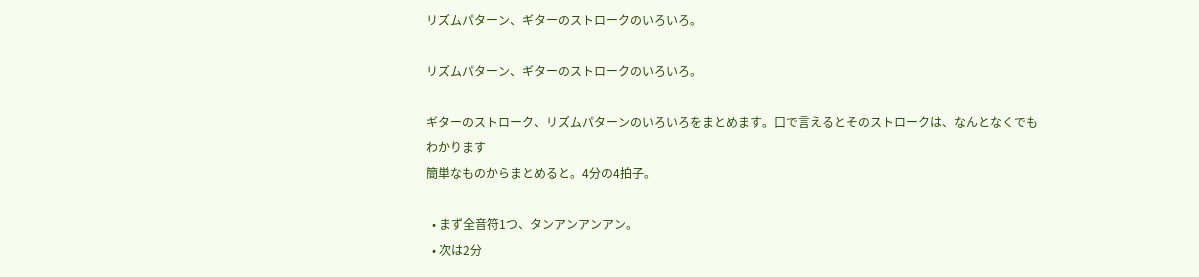リズムパターン、ギターのストロークのいろいろ。

リズムパターン、ギターのストロークのいろいろ。

ギターのストローク、リズムパターンのいろいろをまとめます。口で言えるとそのストロークは、なんとなくでもわかります
簡単なものからまとめると。4分の4拍子。

  • まず全音符1つ、タンアンアンアン。
  • 次は2分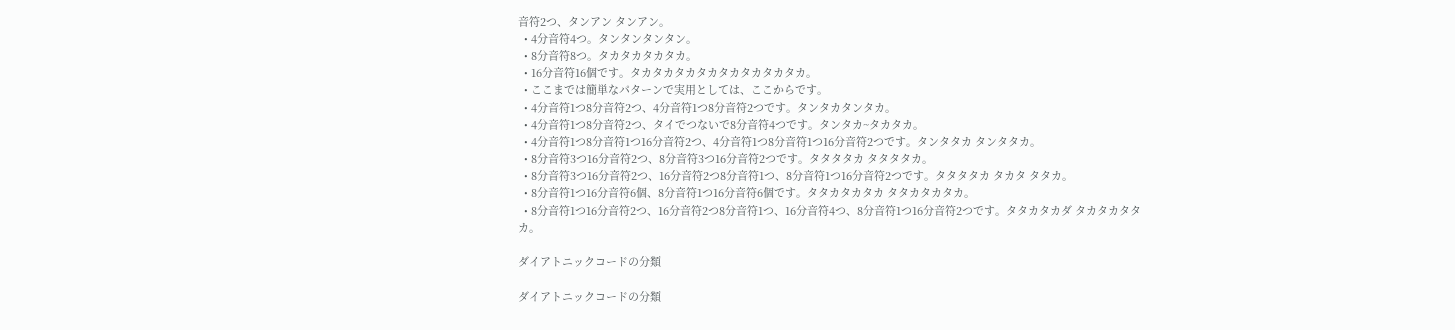音符2つ、タンアン タンアン。
  • 4分音符4つ。タンタンタンタン。
  • 8分音符8つ。タカタカタカタカ。
  • 16分音符16個です。タカタカタカタカタカタカタカタカ。
  • ここまでは簡単なパターンで実用としては、ここからです。
  • 4分音符1つ8分音符2つ、4分音符1つ8分音符2つです。タンタカタンタカ。
  • 4分音符1つ8分音符2つ、タイでつないで8分音符4つです。タンタカ~タカタカ。
  • 4分音符1つ8分音符1つ16分音符2つ、4分音符1つ8分音符1つ16分音符2つです。タンタタカ タンタタカ。
  • 8分音符3つ16分音符2つ、8分音符3つ16分音符2つです。タタタタカ タタタタカ。
  • 8分音符3つ16分音符2つ、16分音符2つ8分音符1つ、8分音符1つ16分音符2つです。タタタタカ タカタ タタカ。
  • 8分音符1つ16分音符6個、8分音符1つ16分音符6個です。タタカタカタカ タタカタカタカ。
  • 8分音符1つ16分音符2つ、16分音符2つ8分音符1つ、16分音符4つ、8分音符1つ16分音符2つです。タタカタカダ タカタカタタカ。

ダイアトニックコードの分類

ダイアトニックコードの分類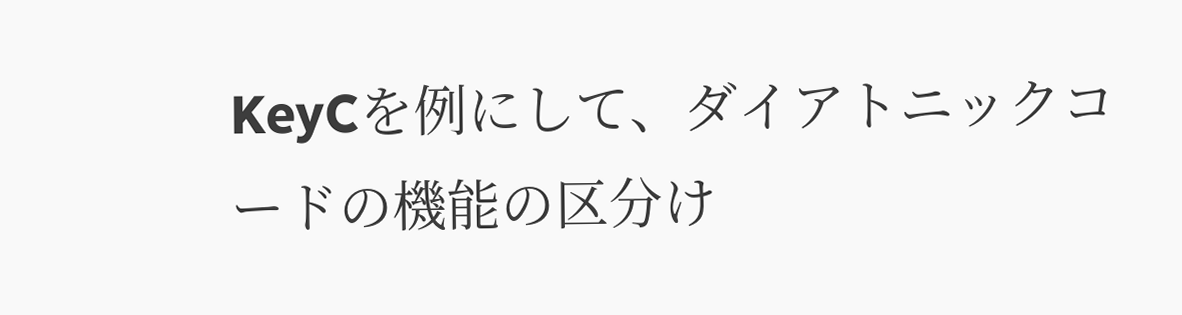KeyCを例にして、ダイアトニックコードの機能の区分け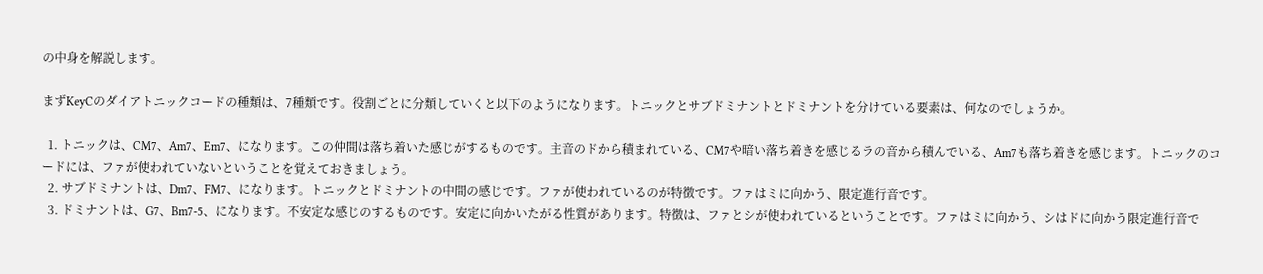の中身を解説します。

まずKeyCのダイアトニックコードの種類は、7種類です。役割ごとに分類していくと以下のようになります。トニックとサブドミナントとドミナントを分けている要素は、何なのでしょうか。

  1. トニックは、CM7、Am7、Em7、になります。この仲間は落ち着いた感じがするものです。主音のドから積まれている、CM7や暗い落ち着きを感じるラの音から積んでいる、Am7も落ち着きを感じます。トニックのコードには、ファが使われていないということを覚えておきましょう。
  2. サブドミナントは、Dm7、FM7、になります。トニックとドミナントの中間の感じです。ファが使われているのが特徴です。ファはミに向かう、限定進行音です。
  3. ドミナントは、G7、Bm7-5、になります。不安定な感じのするものです。安定に向かいたがる性質があります。特徴は、ファとシが使われているということです。ファはミに向かう、シはドに向かう限定進行音で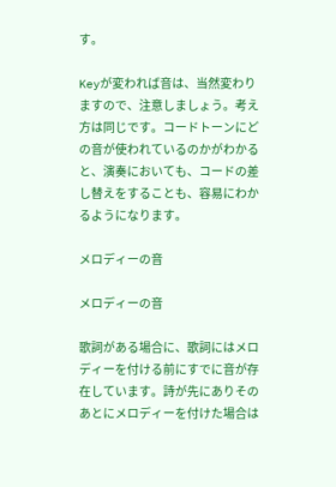す。

Keyが変われば音は、当然変わりますので、注意しましょう。考え方は同じです。コードトーンにどの音が使われているのかがわかると、演奏においても、コードの差し替えをすることも、容易にわかるようになります。

メロディーの音

メロディーの音

歌詞がある場合に、歌詞にはメロディーを付ける前にすでに音が存在しています。詩が先にありそのあとにメロディーを付けた場合は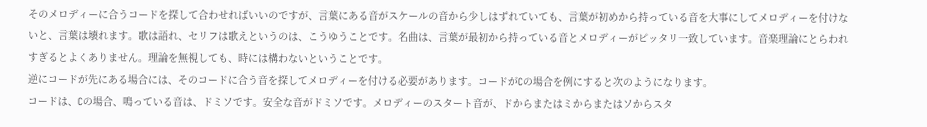そのメロディーに合うコードを探して合わせればいいのですが、言葉にある音がスケールの音から少しはずれていても、言葉が初めから持っている音を大事にしてメロディーを付けないと、言葉は壊れます。歌は語れ、セリフは歌えというのは、こうゆうことです。名曲は、言葉が最初から持っている音とメロディーがピッタリ一致しています。音楽理論にとらわれすぎるとよくありません。理論を無視しても、時には構わないということです。
逆にコードが先にある場合には、そのコードに合う音を探してメロディーを付ける必要があります。コードがCの場合を例にすると次のようになります。
コードは、Cの場合、鳴っている音は、ドミソです。安全な音がドミソです。メロディーのスタート音が、ドからまたはミからまたはソからスタ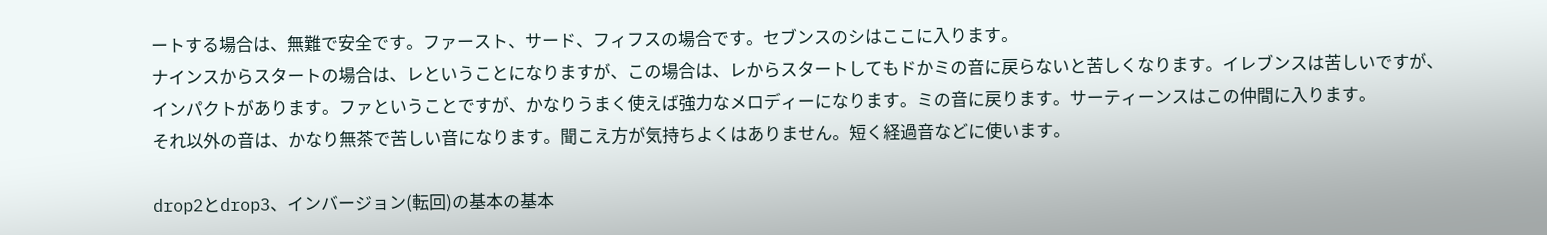ートする場合は、無難で安全です。ファースト、サード、フィフスの場合です。セブンスのシはここに入ります。
ナインスからスタートの場合は、レということになりますが、この場合は、レからスタートしてもドかミの音に戻らないと苦しくなります。イレブンスは苦しいですが、インパクトがあります。ファということですが、かなりうまく使えば強力なメロディーになります。ミの音に戻ります。サーティーンスはこの仲間に入ります。
それ以外の音は、かなり無茶で苦しい音になります。聞こえ方が気持ちよくはありません。短く経過音などに使います。

drop2とdrop3、インバージョン(転回)の基本の基本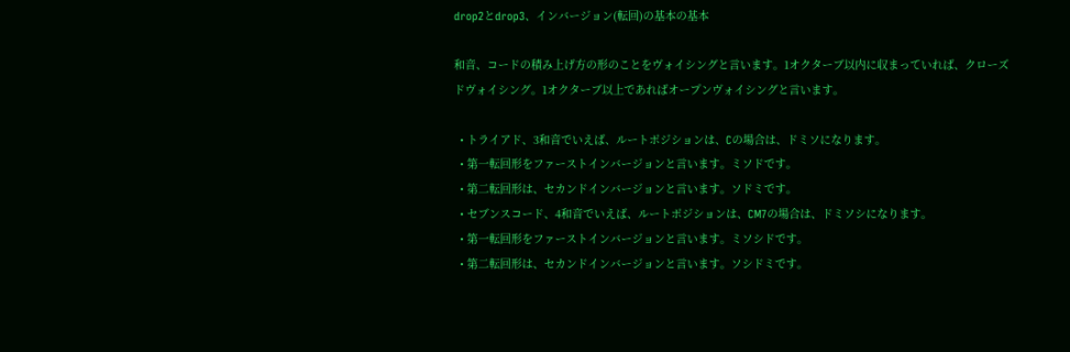drop2とdrop3、インバージョン(転回)の基本の基本

和音、コードの積み上げ方の形のことをヴォイシングと言います。1オクターブ以内に収まっていれば、クローズドヴォイシング。1オクターブ以上であればオープンヴォイシングと言います。

  • トライアド、3和音でいえば、ルートポジションは、Cの場合は、ドミソになります。
  • 第一転回形をファーストインバージョンと言います。ミソドです。
  • 第二転回形は、セカンドインバージョンと言います。ソドミです。
  • セブンスコード、4和音でいえば、ルートポジションは、CM7の場合は、ドミソシになります。
  • 第一転回形をファーストインバージョンと言います。ミソシドです。
  • 第二転回形は、セカンドインバージョンと言います。ソシドミです。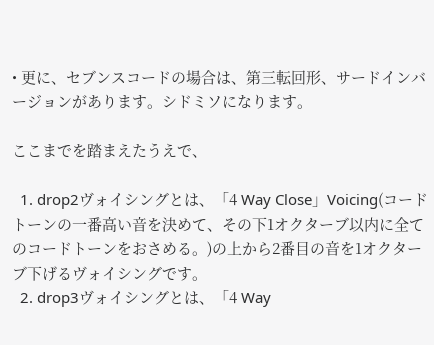• 更に、セブンスコードの場合は、第三転回形、サードインバージョンがあります。シドミソになります。

ここまでを踏まえたうえで、

  1. drop2ヴォイシングとは、「4 Way Close」Voicing(コードトーンの一番高い音を決めて、その下1オクターブ以内に全てのコードトーンをおさめる。)の上から2番目の音を1オクターブ下げるヴォイシングです。
  2. drop3ヴォイシングとは、「4 Way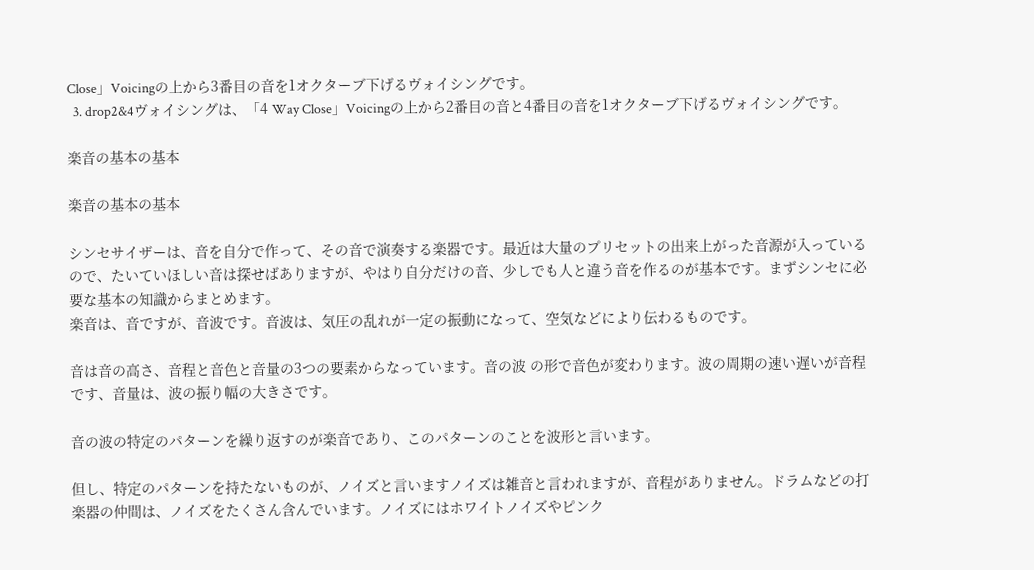Close」Voicingの上から3番目の音を1オクターブ下げるヴォイシングです。
  3. drop2&4ヴォイシングは、「4 Way Close」Voicingの上から2番目の音と4番目の音を1オクターブ下げるヴォイシングです。

楽音の基本の基本

楽音の基本の基本

シンセサイザーは、音を自分で作って、その音で演奏する楽器です。最近は大量のプリセットの出来上がった音源が入っているので、たいていほしい音は探せばありますが、やはり自分だけの音、少しでも人と違う音を作るのが基本です。まずシンセに必要な基本の知識からまとめます。
楽音は、音ですが、音波です。音波は、気圧の乱れが一定の振動になって、空気などにより伝わるものです。

音は音の高さ、音程と音色と音量の3つの要素からなっています。音の波 の形で音色が変わります。波の周期の速い遅いが音程です、音量は、波の振り幅の大きさです。

音の波の特定のパターンを繰り返すのが楽音であり、このパターンのことを波形と言います。

但し、特定のパターンを持たないものが、ノイズと言いますノイズは雑音と言われますが、音程がありません。ドラムなどの打楽器の仲間は、ノイズをたくさん含んでいます。ノイズにはホワイトノイズやピンク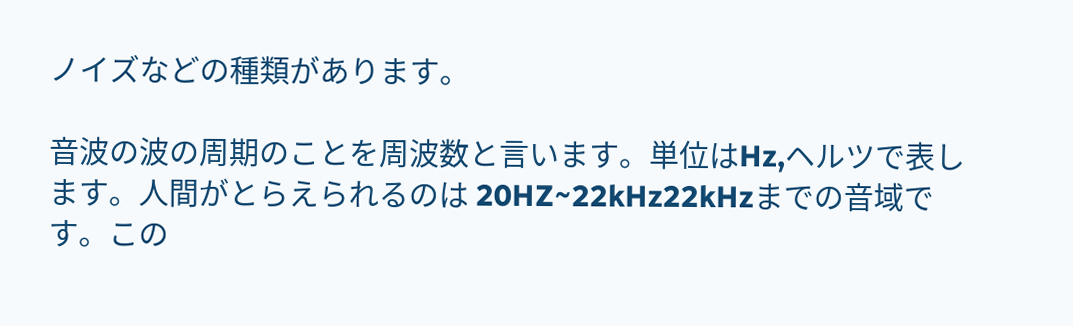ノイズなどの種類があります。

音波の波の周期のことを周波数と言います。単位はHz,ヘルツで表します。人間がとらえられるのは 20HZ~22kHz22kHzまでの音域です。この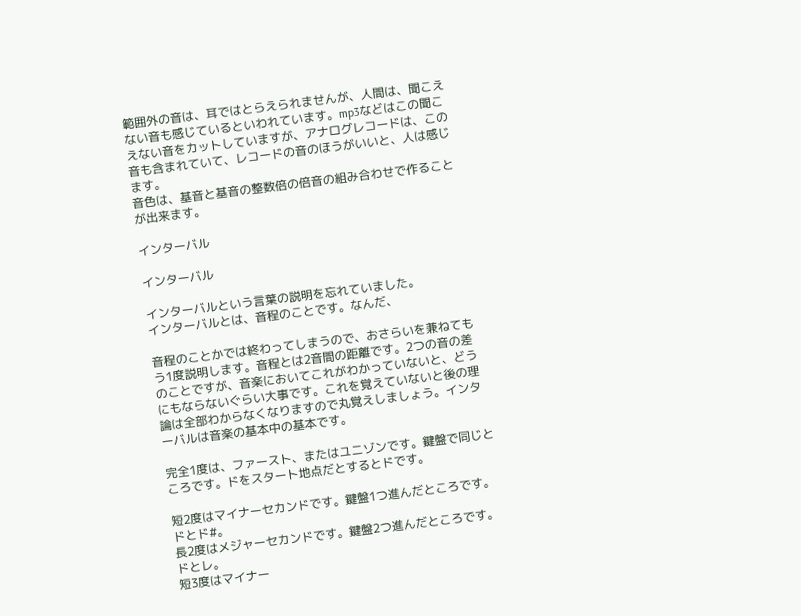範囲外の音は、耳ではとらえられませんが、人間は、聞こえない音も感じているといわれています。mp3などはこの聞こえない音をカットしていますが、アナログレコードは、この音も含まれていて、レコードの音のほうがいいと、人は感じます。
音色は、基音と基音の整数倍の倍音の組み合わせで作ることが出来ます。

インターバル

インターバル

インターバルという言葉の説明を忘れていました。
インターバルとは、音程のことです。なんだ、

音程のことかでは終わってしまうので、おさらいを兼ねてもう1度説明します。音程とは2音間の距離です。2つの音の差のことですが、音楽においてこれがわかっていないと、どうにもならないぐらい大事です。これを覚えていないと後の理論は全部わからなくなりますので丸覚えしましょう。インターバルは音楽の基本中の基本です。

完全1度は、ファースト、またはユニゾンです。鍵盤で同じところです。ドをスタート地点だとするとドです。

短2度はマイナーセカンドです。鍵盤1つ進んだところです。ドとド#。
長2度はメジャーセカンドです。鍵盤2つ進んだところです。ドとレ。
短3度はマイナー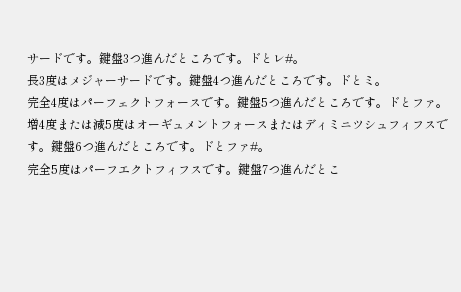サードです。鍵盤3つ進んだところです。ドとレ#。
長3度はメジャーサードです。鍵盤4つ進んだところです。ドとミ。
完全4度はパーフェクトフォースです。鍵盤5つ進んだところです。ドとファ。
増4度または減5度はオーギュメントフォースまたはディミニツシュフィフスです。鍵盤6つ進んだところです。ドとファ#。
完全5度はパーフエクトフィフスです。鍵盤7つ進んだとこ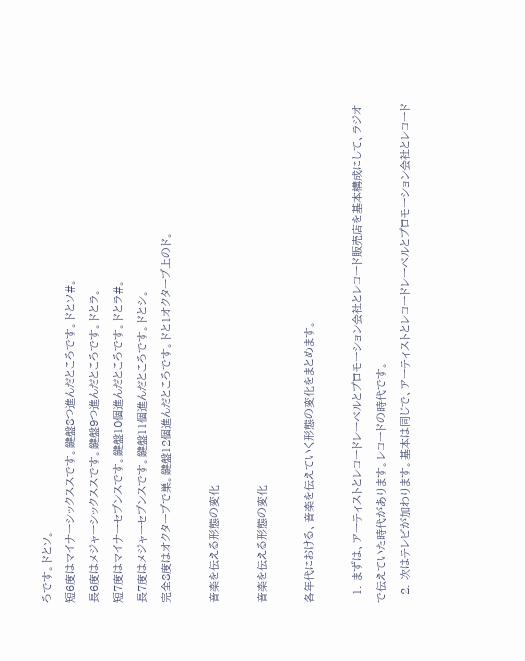ろです。ドとソ。
短6度はマイナーシックススです。鍵盤8つ進んだところです。ドとソ#。
長6度はメジャーシックススです。鍵盤9つ進んだところです。ドとラ。
短7度はマイナーセブンスです。鍵盤10個進んだところです。ドとラ#。
長7度はメジャーセブンスです。鍵盤11個進んだところです。ドとシ。
完全8度はオクターブで巣。鍵盤12個進んだところです。ドと1オクターブ上のド。

音楽を伝える形態の変化

音楽を伝える形態の変化

各年代における、音楽を伝えていく形態の変化をまとめます。

  1. まずは、アーティストとレコードレーベルとプロモーション会社とレコード販売店を基本構成にして、ラジオで伝えていた時代があります。レコードの時代です。
  2. 次はテレビが加わります。基本は同じで、アーティストとレコードレーベルとプロモーション会社とレコード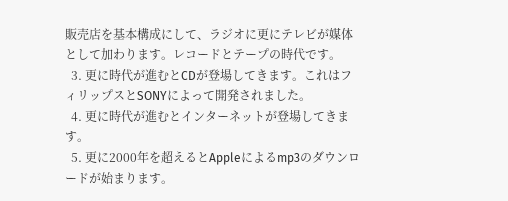販売店を基本構成にして、ラジオに更にテレビが媒体として加わります。レコードとテープの時代です。
  3. 更に時代が進むとCDが登場してきます。これはフィリップスとSONYによって開発されました。
  4. 更に時代が進むとインターネットが登場してきます。
  5. 更に2000年を超えるとAppleによるmp3のダウンロードが始まります。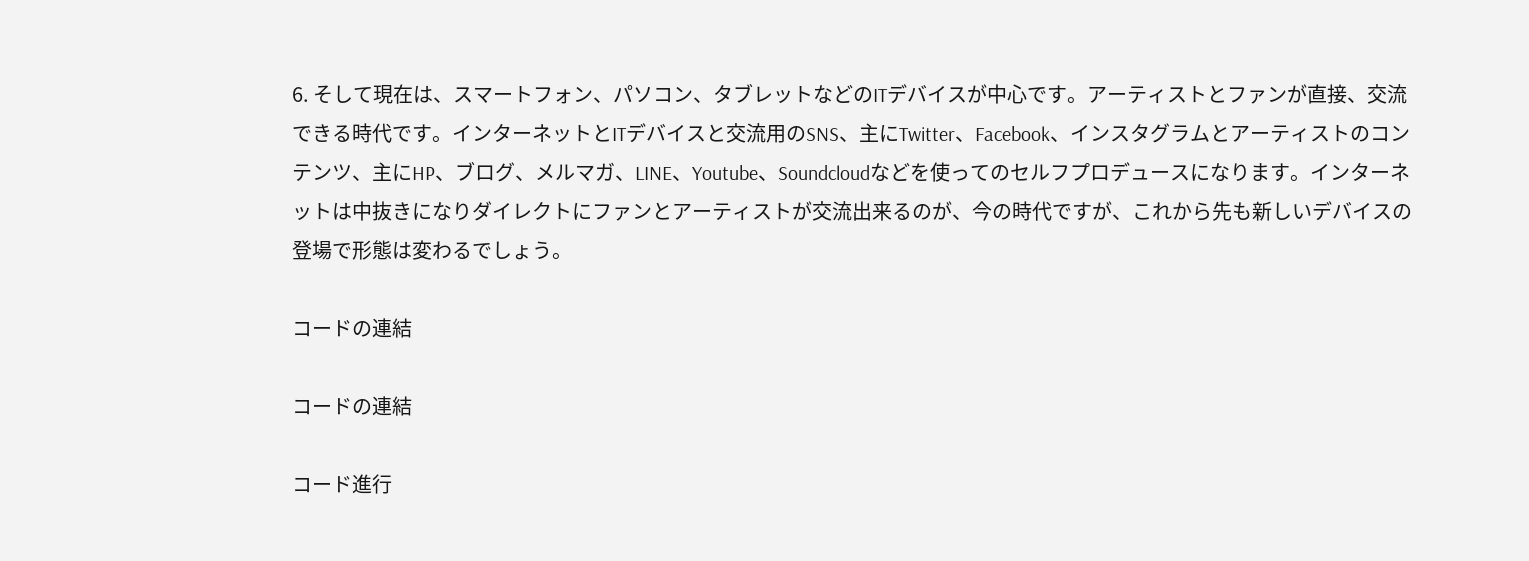6. そして現在は、スマートフォン、パソコン、タブレットなどのITデバイスが中心です。アーティストとファンが直接、交流できる時代です。インターネットとITデバイスと交流用のSNS、主にTwitter、Facebook、インスタグラムとアーティストのコンテンツ、主にHP、ブログ、メルマガ、LINE、Youtube、Soundcloudなどを使ってのセルフプロデュースになります。インターネットは中抜きになりダイレクトにファンとアーティストが交流出来るのが、今の時代ですが、これから先も新しいデバイスの登場で形態は変わるでしょう。

コードの連結

コードの連結

コード進行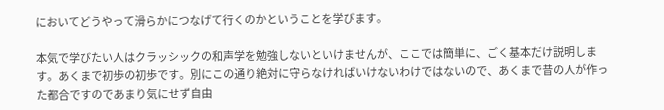においてどうやって滑らかにつなげて行くのかということを学びます。

本気で学びたい人はクラッシックの和声学を勉強しないといけませんが、ここでは簡単に、ごく基本だけ説明します。あくまで初歩の初歩です。別にこの通り絶対に守らなければいけないわけではないので、あくまで昔の人が作った都合ですのであまり気にせず自由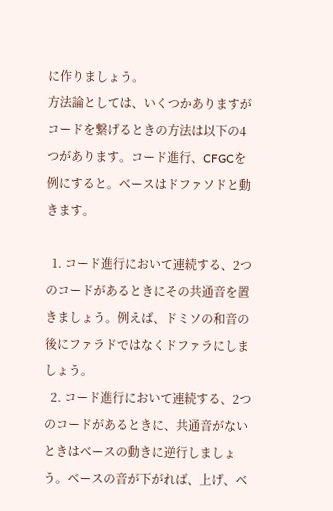に作りましょう。
方法論としては、いくつかありますがコードを繋げるときの方法は以下の4つがあります。コード進行、CFGCを例にすると。ベースはドファソドと動きます。

  1. コード進行において連続する、2つのコードがあるときにその共通音を置きましょう。例えば、ドミソの和音の後にファラドではなくドファラにしましょう。
  2. コード進行において連続する、2つのコードがあるときに、共通音がないときはベースの動きに逆行しましょう。ベースの音が下がれば、上げ、ベ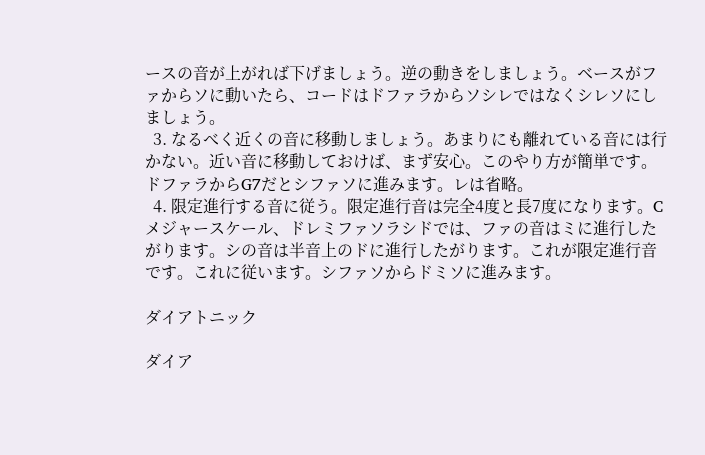ースの音が上がれば下げましょう。逆の動きをしましょう。ベースがファからソに動いたら、コードはドファラからソシレではなくシレソにしましょう。
  3. なるべく近くの音に移動しましょう。あまりにも離れている音には行かない。近い音に移動しておけば、まず安心。このやり方が簡単です。ドファラからG7だとシファソに進みます。レは省略。
  4. 限定進行する音に従う。限定進行音は完全4度と長7度になります。Cメジャースケール、ドレミファソラシドでは、ファの音はミに進行したがります。シの音は半音上のドに進行したがります。これが限定進行音です。これに従います。シファソからドミソに進みます。

ダイアトニック

ダイア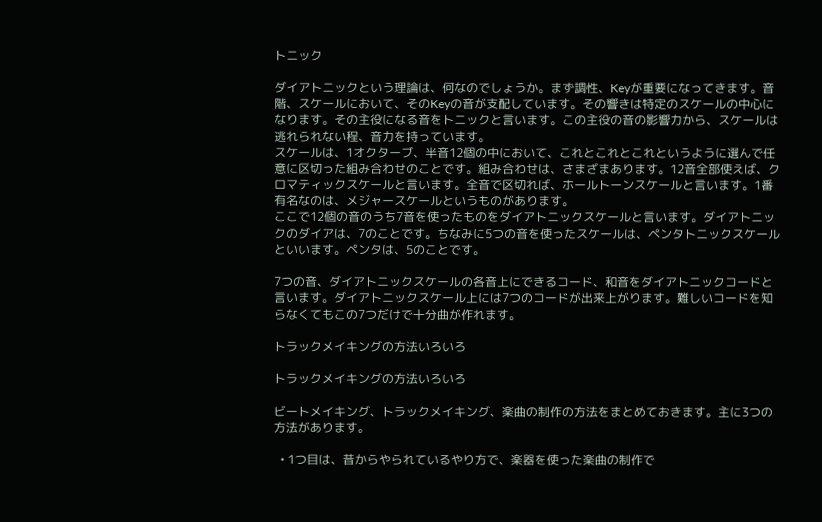トニック

ダイアトニックという理論は、何なのでしょうか。まず調性、Keyが重要になってきます。音階、スケールにおいて、そのKeyの音が支配しています。その響きは特定のスケールの中心になります。その主役になる音をトニックと言います。この主役の音の影響力から、スケールは逃れられない程、音力を持っています。
スケールは、1オクターブ、半音12個の中において、これとこれとこれというように選んで任意に区切った組み合わせのことです。組み合わせは、さまざまあります。12音全部使えば、クロマティックスケールと言います。全音で区切れば、ホールトーンスケールと言います。1番有名なのは、メジャースケールというものがあります。
ここで12個の音のうち7音を使ったものをダイアトニックスケールと言います。ダイアトニックのダイアは、7のことです。ちなみに5つの音を使ったスケールは、ペンタトニックスケールといいます。ペンタは、5のことです。

7つの音、ダイアトニックスケールの各音上にできるコード、和音をダイアトニックコードと言います。ダイアトニックスケール上には7つのコードが出来上がります。難しいコードを知らなくてもこの7つだけで十分曲が作れます。

トラックメイキングの方法いろいろ

トラックメイキングの方法いろいろ

ビートメイキング、トラックメイキング、楽曲の制作の方法をまとめておきます。主に3つの方法があります。

  • 1つ目は、昔からやられているやり方で、楽器を使った楽曲の制作で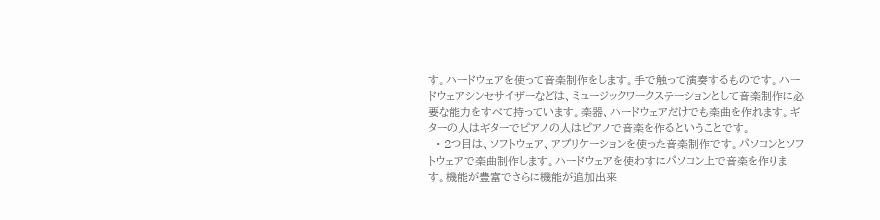す。ハードウェアを使って音楽制作をします。手で触って演奏するものです。ハードウェアシンセサイザーなどは、ミュージックワークステーションとして音楽制作に必要な能力をすべて持っています。楽器、ハードウェアだけでも楽曲を作れます。ギターの人はギターでピアノの人はピアノで音楽を作るということです。
  • 2つ目は、ソフトウェア、アプリケーションを使った音楽制作です。パソコンとソフトウェアで楽曲制作します。ハードウェアを使わすにパソコン上で音楽を作ります。機能が豊富でさらに機能が追加出来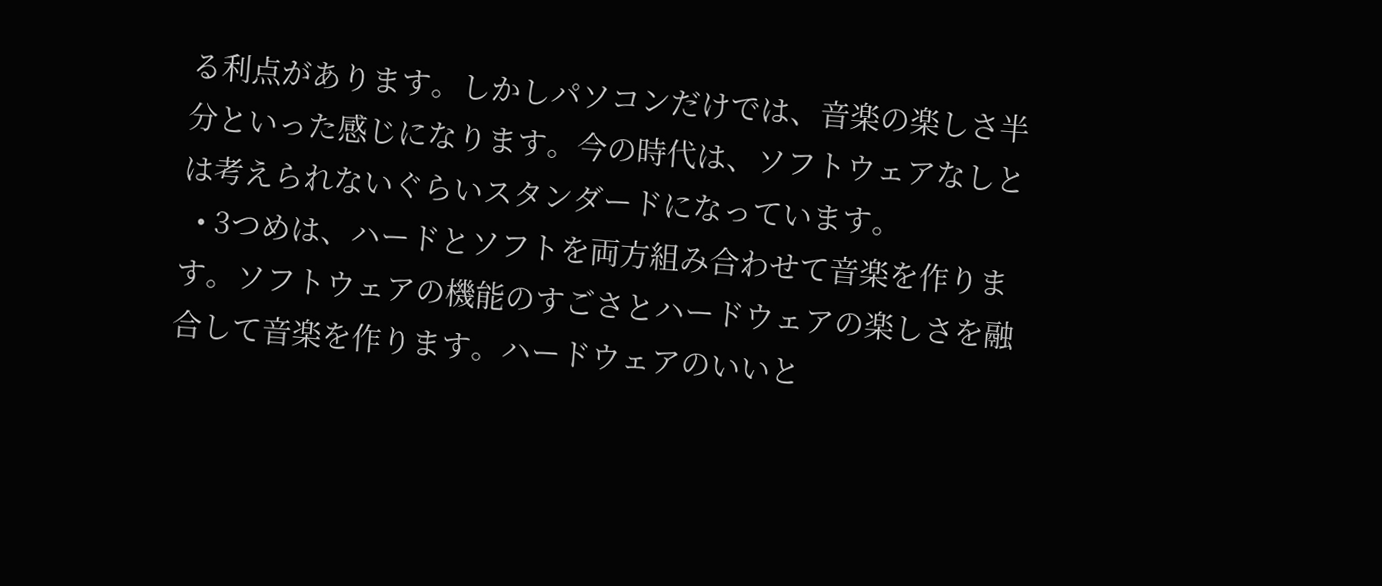る利点があります。しかしパソコンだけでは、音楽の楽しさ半分といった感じになります。今の時代は、ソフトウェアなしとは考えられないぐらいスタンダードになっています。
  • 3つめは、ハードとソフトを両方組み合わせて音楽を作ります。ソフトウェアの機能のすごさとハードウェアの楽しさを融合して音楽を作ります。ハードウェアのいいと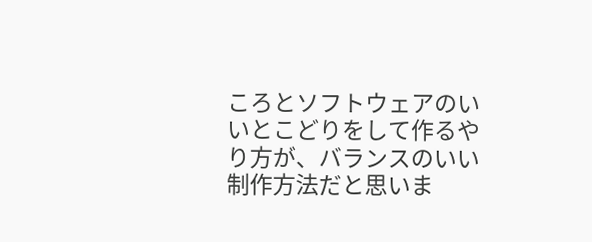ころとソフトウェアのいいとこどりをして作るやり方が、バランスのいい制作方法だと思いま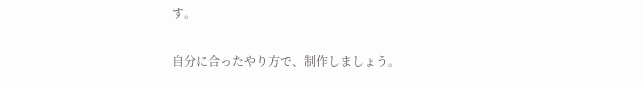す。

自分に合ったやり方で、制作しましょう。